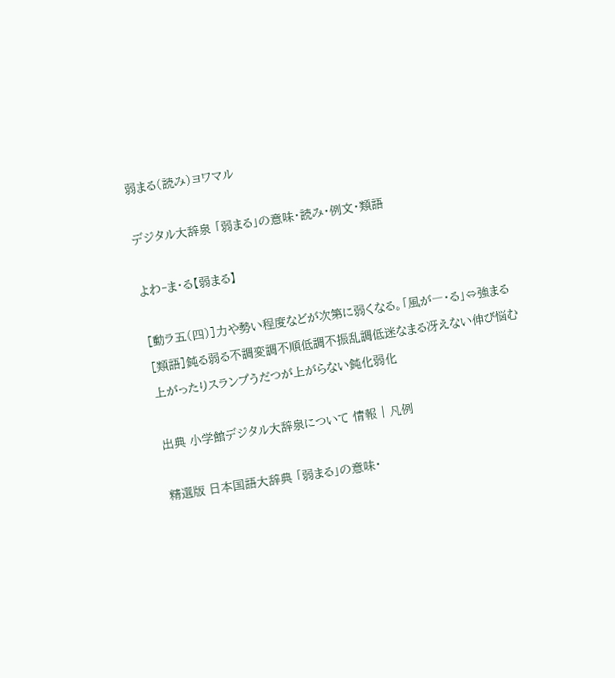弱まる(読み)ヨワマル

デジタル大辞泉 「弱まる」の意味・読み・例文・類語

よわ‐ま・る【弱まる】

[動ラ五(四)]力や勢い程度などが次第に弱くなる。「風が―・る」⇔強まる
[類語]鈍る弱る不調変調不順低調不振乱調低迷なまる冴えない伸び悩む上がったりスランプうだつが上がらない鈍化弱化

出典 小学館デジタル大辞泉について 情報 | 凡例

精選版 日本国語大辞典 「弱まる」の意味・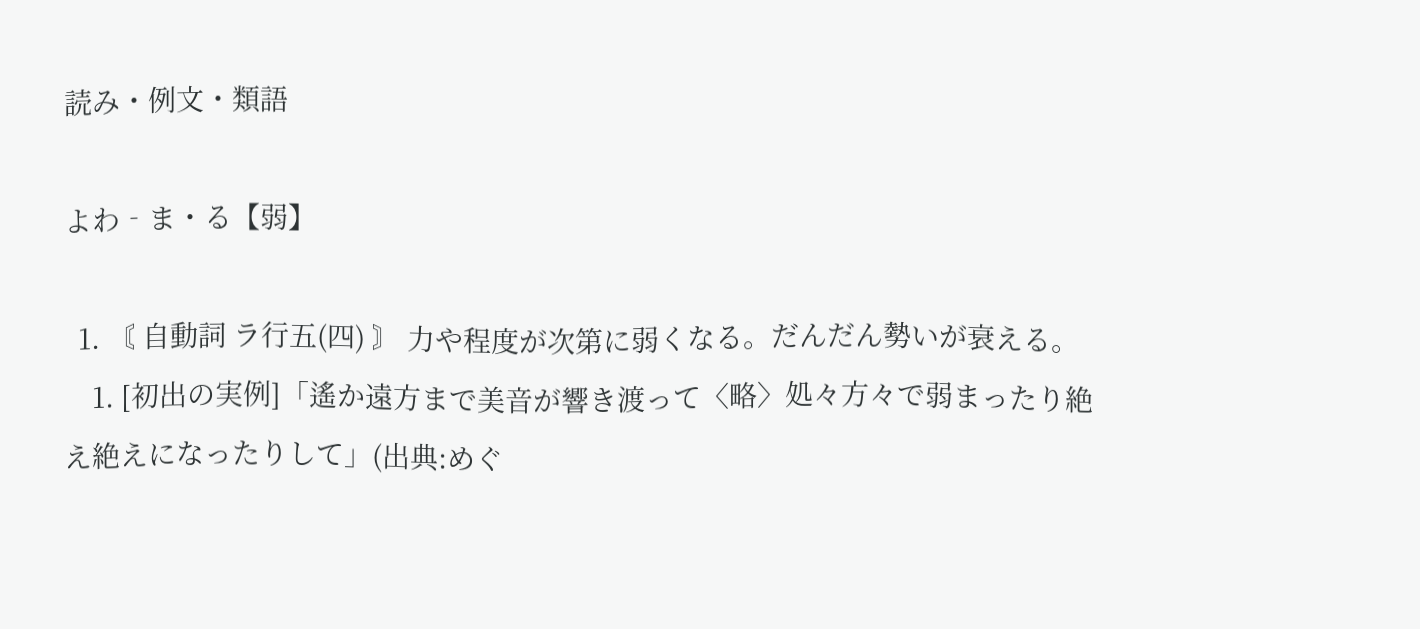読み・例文・類語

よわ‐ま・る【弱】

  1. 〘 自動詞 ラ行五(四) 〙 力や程度が次第に弱くなる。だんだん勢いが衰える。
    1. [初出の実例]「遙か遠方まで美音が響き渡って〈略〉処々方々で弱まったり絶え絶えになったりして」(出典:めぐ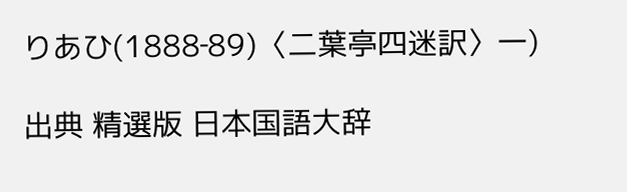りあひ(1888‐89)〈二葉亭四迷訳〉一)

出典 精選版 日本国語大辞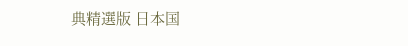典精選版 日本国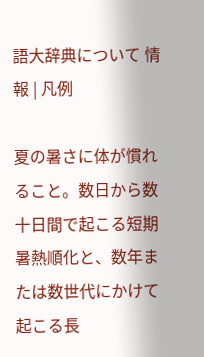語大辞典について 情報 | 凡例

夏の暑さに体が慣れること。数日から数十日間で起こる短期暑熱順化と、数年または数世代にかけて起こる長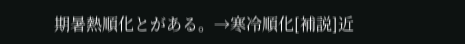期暑熱順化とがある。→寒冷順化[補説]近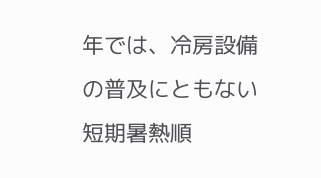年では、冷房設備の普及にともない短期暑熱順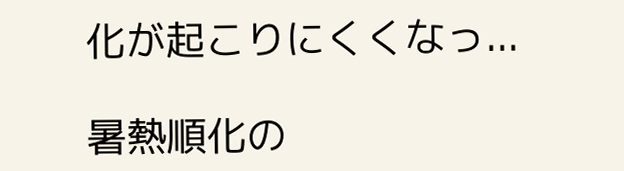化が起こりにくくなっ...

暑熱順化の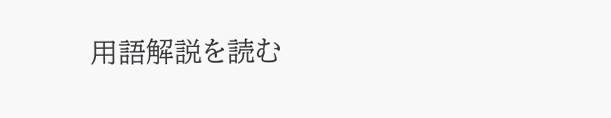用語解説を読む